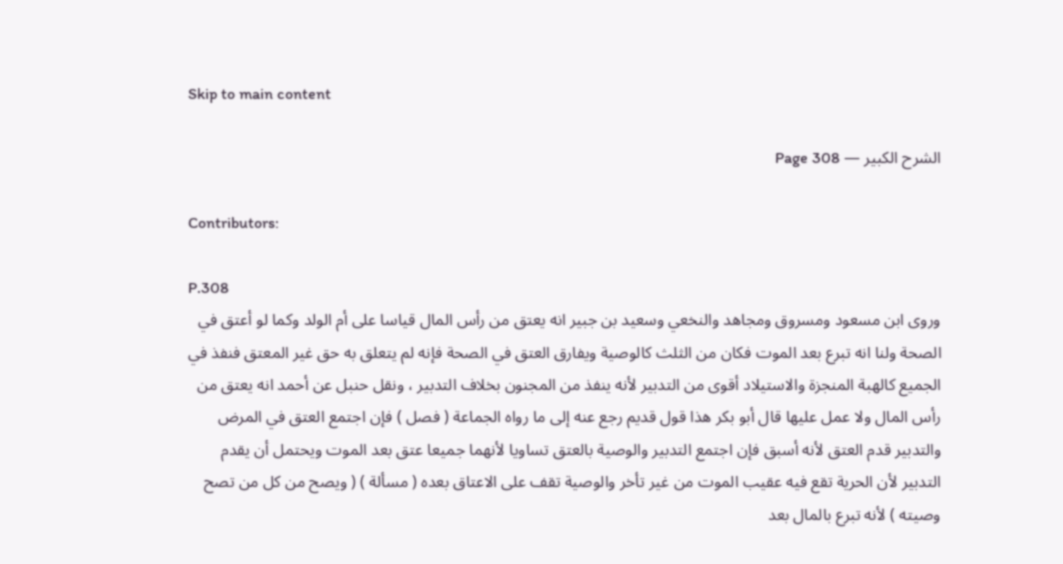Skip to main content

الشرح الكبير — Page 308

Contributors:

P.308
وروى ابن مسعود ومسروق ومجاهد والنخعي وسعيد بن جبير انه يعتق من رأس المال قياسا على أم الولد وكما لو أعتق في الصحة ولنا انه تبرع بعد الموت فكان من الثلث كالوصية ويفارق العتق في الصحة فإنه لم يتعلق به حق غير المعتق فنفذ في الجميع كالهبة المنجزة والاستيلاد أقوى من التدبير لأنه ينفذ من المجنون بخلاف التدبير ، ونقل حنبل عن أحمد انه يعتق من رأس المال ولا عمل عليها قال أبو بكر هذا قول قديم رجع عنه إلى ما رواه الجماعة ( فصل ) فإن اجتمع العتق في المرض والتدبير قدم العتق لأنه أسبق فإن اجتمع التدبير والوصية بالعتق تساويا لأنهما جميعا عتق بعد الموت ويحتمل أن يقدم التدبير لأن الحرية تقع فيه عقيب الموت من غير تأخر والوصية تقف على الاعتاق بعده ( مسألة ) ( ويصح من كل من تصح وصيته ) لأنه تبرع بالمال بعد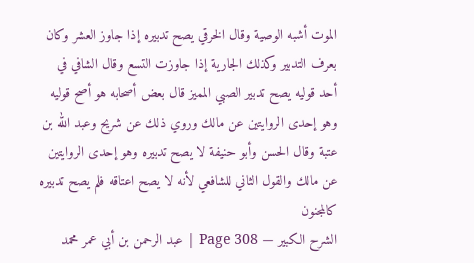الموت أشبه الوصية وقال الخرقي يصح تدبيره إذا جاوز العشر وكان بعرف التدبير وكذلك الجارية إذا جاوزت التسع وقال الشافي في أحد قوليه يصح تدبير الصبي المميز قال بعض أصحابه هو أصح قوليه وهو إحدى الروايتين عن مالك وروي ذلك عن شريح وعبد الله بن عتبة وقال الحسن وأبو حنيفة لا يصح تدبيره وهو إحدى الروايتين عن مالك والقول الثاني للشافعي لأنه لا يصح اعتاقه فلم يصح تدبيره كالمجنون
الشرح الكبير — Page 308 | عبد الرحمن بن أبي عمر محمد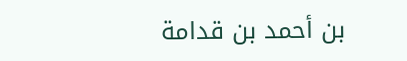بن أحمد بن قدامة